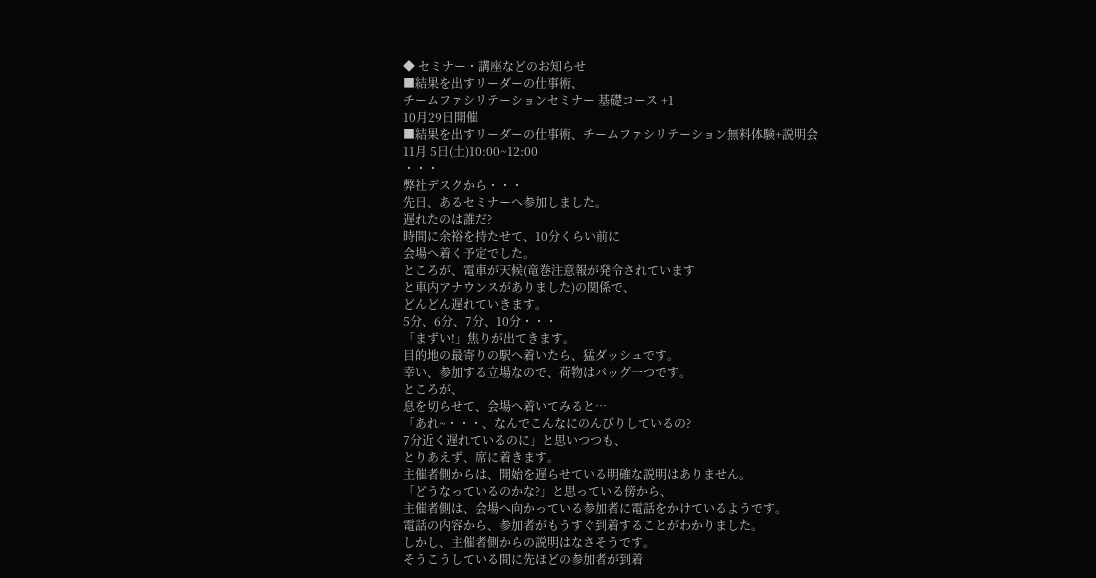◆ セミナー・講座などのお知らせ
■結果を出すリーダーの仕事術、
チームファシリテーションセミナー 基礎コース +1
10月29日開催
■結果を出すリーダーの仕事術、チームファシリテーション無料体験+説明会
11月 5日(土)10:00~12:00
・・・
弊社デスクから・・・
先日、あるセミナーへ参加しました。
遅れたのは誰だ?
時間に余裕を持たせて、10分くらい前に
会場へ着く予定でした。
ところが、電車が天候(竜巻注意報が発令されています
と車内アナウンスがありました)の関係で、
どんどん遅れていきます。
5分、6分、7分、10分・・・
「まずい!」焦りが出てきます。
目的地の最寄りの駅へ着いたら、猛ダッシュです。
幸い、参加する立場なので、荷物はバッグ一つです。
ところが、
息を切らせて、会場へ着いてみると…
「あれ~・・・、なんでこんなにのんびりしているの?
7分近く遅れているのに」と思いつつも、
とりあえず、席に着きます。
主催者側からは、開始を遅らせている明確な説明はありません。
「どうなっているのかな?」と思っている傍から、
主催者側は、会場へ向かっている参加者に電話をかけているようです。
電話の内容から、参加者がもうすぐ到着することがわかりました。
しかし、主催者側からの説明はなさそうです。
そうこうしている間に先ほどの参加者が到着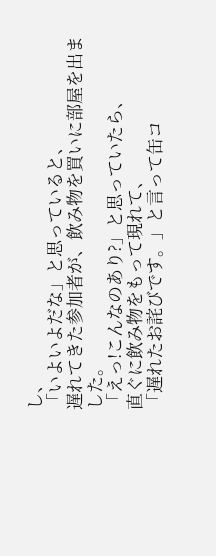し、
「いよいよだな」と思っていると、
遅れてきた参加者が、飲み物を買いに部屋を出ました。
「えっ!こんなのあり?」と思っていたら、
直ぐに飲み物をもって現れて、
「遅れたお詫びです。」と言って缶コ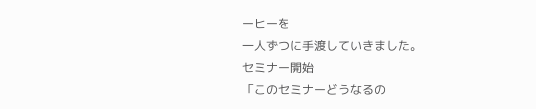ーヒーを
一人ずつに手渡していきました。
セミナー開始
「このセミナーどうなるの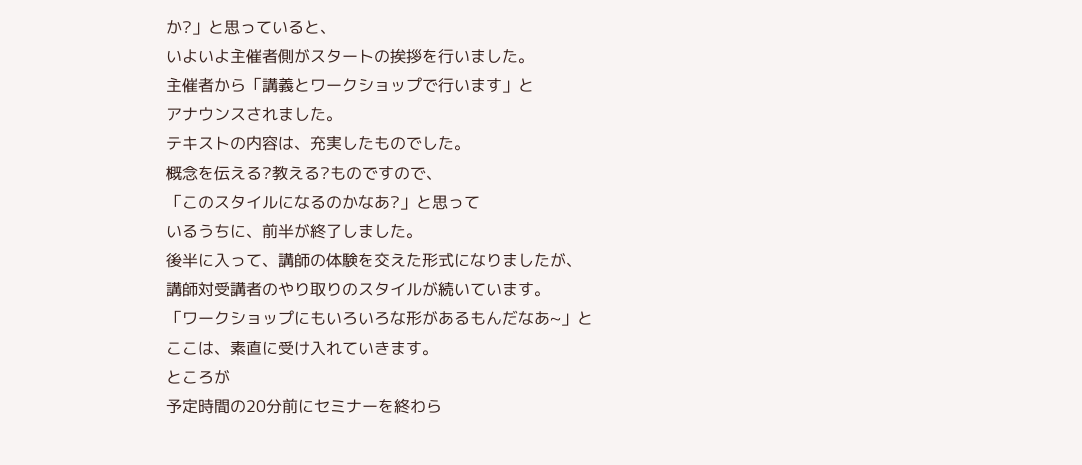か?」と思っていると、
いよいよ主催者側がスタートの挨拶を行いました。
主催者から「講義とワークショップで行います」と
アナウンスされました。
テキストの内容は、充実したものでした。
概念を伝える?教える?ものですので、
「このスタイルになるのかなあ?」と思って
いるうちに、前半が終了しました。
後半に入って、講師の体験を交えた形式になりましたが、
講師対受講者のやり取りのスタイルが続いています。
「ワークショップにもいろいろな形があるもんだなあ~」と
ここは、素直に受け入れていきます。
ところが
予定時間の20分前にセミナーを終わら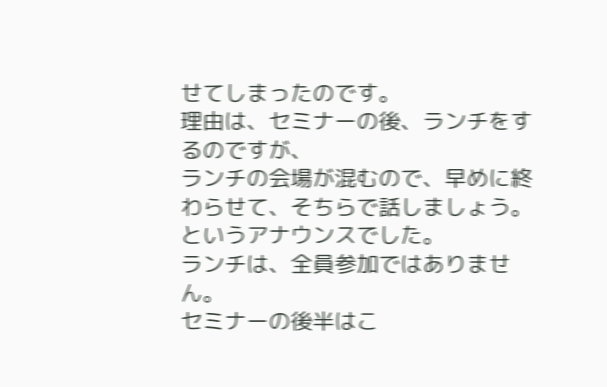せてしまったのです。
理由は、セミナーの後、ランチをするのですが、
ランチの会場が混むので、早めに終わらせて、そちらで話しましょう。
というアナウンスでした。
ランチは、全員参加ではありません。
セミナーの後半はこ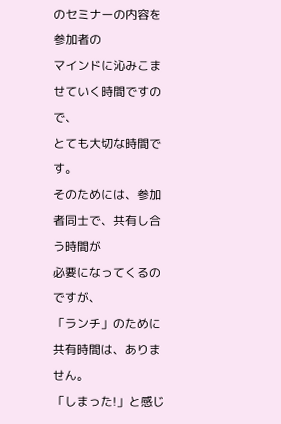のセミナーの内容を参加者の
マインドに沁みこませていく時間ですので、
とても大切な時間です。
そのためには、参加者同士で、共有し合う時間が
必要になってくるのですが、
「ランチ」のために共有時間は、ありません。
「しまった!」と感じ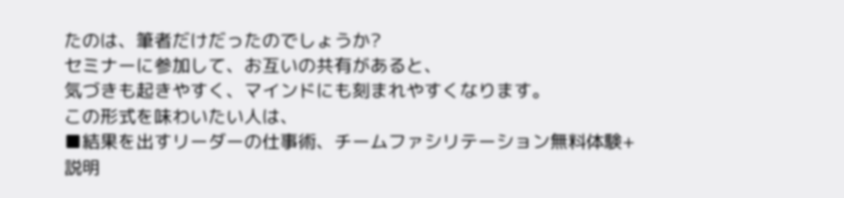たのは、筆者だけだったのでしょうか?
セミナーに参加して、お互いの共有があると、
気づきも起きやすく、マインドにも刻まれやすくなります。
この形式を味わいたい人は、
■結果を出すリーダーの仕事術、チームファシリテーション無料体験+説明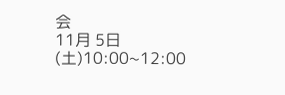会
11月 5日(土)10:00~12:00